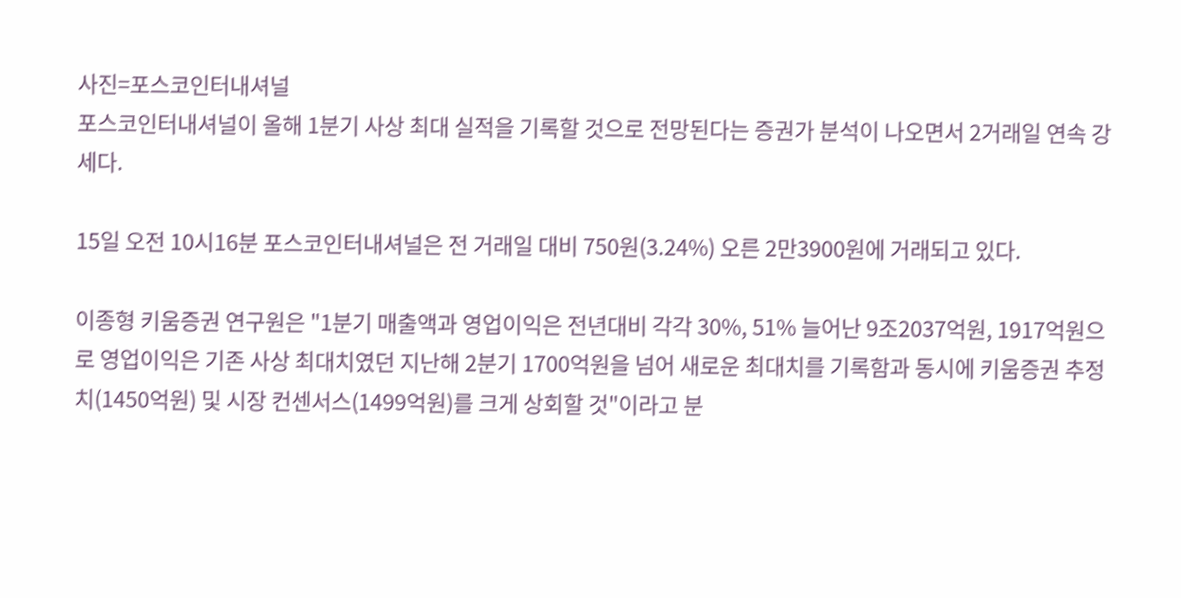사진=포스코인터내셔널
포스코인터내셔널이 올해 1분기 사상 최대 실적을 기록할 것으로 전망된다는 증권가 분석이 나오면서 2거래일 연속 강세다.

15일 오전 10시16분 포스코인터내셔널은 전 거래일 대비 750원(3.24%) 오른 2만3900원에 거래되고 있다.

이종형 키움증권 연구원은 "1분기 매출액과 영업이익은 전년대비 각각 30%, 51% 늘어난 9조2037억원, 1917억원으로 영업이익은 기존 사상 최대치였던 지난해 2분기 1700억원을 넘어 새로운 최대치를 기록함과 동시에 키움증권 추정치(1450억원) 및 시장 컨센서스(1499억원)를 크게 상회할 것"이라고 분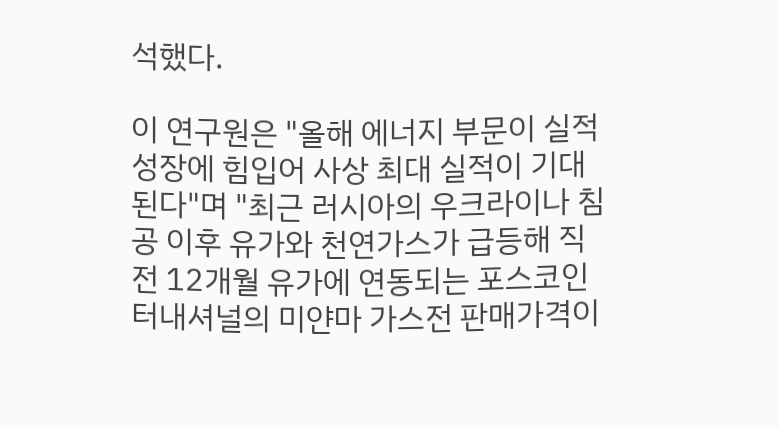석했다.

이 연구원은 "올해 에너지 부문이 실적 성장에 힘입어 사상 최대 실적이 기대된다"며 "최근 러시아의 우크라이나 침공 이후 유가와 천연가스가 급등해 직전 12개월 유가에 연동되는 포스코인터내셔널의 미얀마 가스전 판매가격이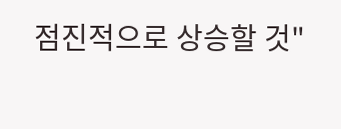점진적으로 상승할 것"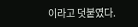이라고 덧붙였다.